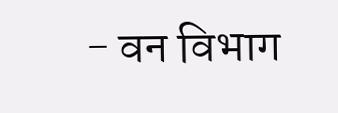- वन विभाग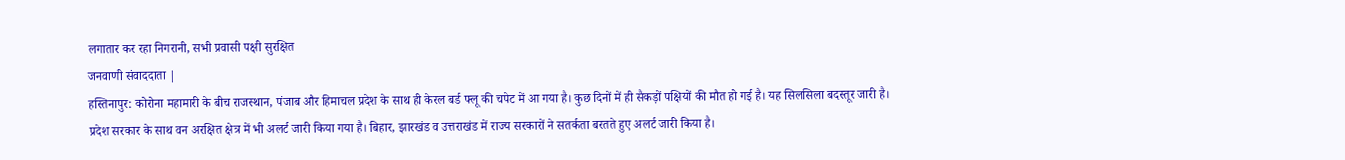लगातार कर रहा निगरानी, सभी प्रवासी पक्षी सुरक्षित
जनवाणी संवाददाता |
हस्तिनापुर: कोरोना महामारी के बीच राजस्थान, पंजाब और हिमाचल प्रदेश के साथ ही केरल बर्ड फ्लू की चपेट में आ गया है। कुछ दिनों में ही सैकड़ों पक्षियों की मौत हो गई है। यह सिलसिला बदस्तूर जारी है।
प्रदेश सरकार के साथ वन अरक्षित क्षेत्र में भी अलर्ट जारी किया गया है। बिहार, झारखंड व उत्तराखंड में राज्य सरकारों ने सतर्कता बरतते हुए अलर्ट जारी किया है।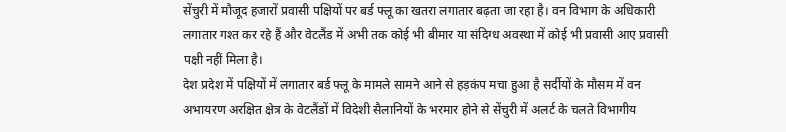सेंचुरी में मौजूद हजारों प्रवासी पक्षियों पर बर्ड फ्लू का खतरा लगातार बढ़ता जा रहा है। वन विभाग के अधिकारी लगातार गश्त कर रहे हैं और वेटलैंड में अभी तक कोई भी बीमार या संदिग्ध अवस्था में कोई भी प्रवासी आए प्रवासी पक्षी नहीं मिला है।
देश प्रदेश में पक्षियों में लगातार बर्ड फ्लू के मामले सामने आने से हड़कंप मचा हुआ है सर्दीयों के मौसम में वन अभायरण अरक्षित क्षेत्र के वेटलैंडों में विदेशी सैलानियों के भरमार होने से सेंचुरी में अलर्ट के चलते विभागीय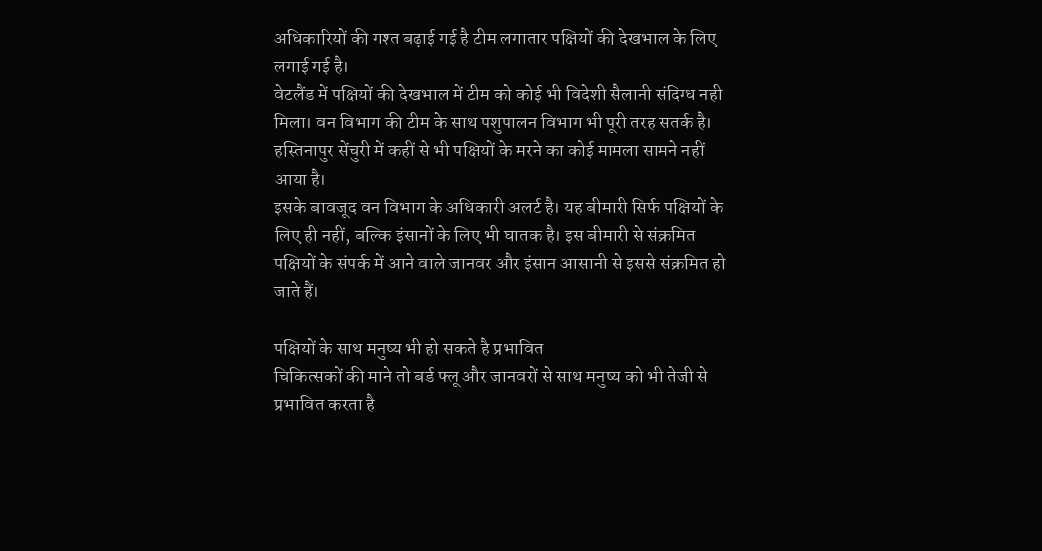अधिकारियों की गश्त बढ़ाई गई है टीम लगातार पक्षियों की देखभाल के लिए लगाई गई है।
वेटलैंड में पक्षियों की देखभाल में टीम को कोई भी विदेशी सैलानी संदिग्ध नही मिला। वन विभाग की टीम के साथ पशुपालन विभाग भी पूरी तरह सतर्क है। हस्तिनापुर सेंचुरी में कहीं से भी पक्षियों के मरने का कोई मामला सामने नहीं आया है।
इसके बावजूद वन विभाग के अधिकारी अलर्ट है। यह बीमारी सिर्फ पक्षियों के लिए ही नहीं, बल्कि इंसानों के लिए भी घातक है। इस बीमारी से संक्रमित पक्षियों के संपर्क में आने वाले जानवर और इंसान आसानी से इससे संक्रमित हो जाते हैं।

पक्षियों के साथ मनुष्य भी हो सकते है प्रभावित
चिकित्सकों की माने तो बर्ड फ्लू और जानवरों से साथ मनुष्य को भी तेजी से प्रभावित करता है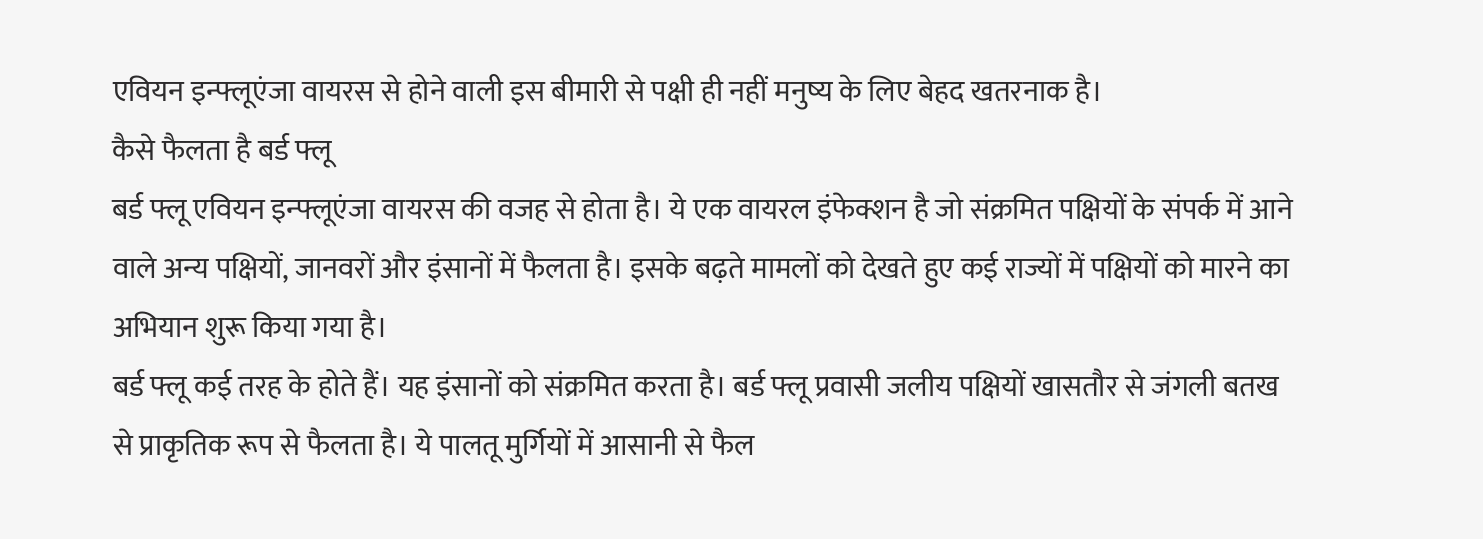एवियन इन्फ्लूएंजा वायरस से होने वाली इस बीमारी से पक्षी ही नहीं मनुष्य के लिए बेहद खतरनाक है।
कैसे फैलता है बर्ड फ्लू
बर्ड फ्लू एवियन इन्फ्लूएंजा वायरस की वजह से होता है। ये एक वायरल इंफेक्शन है जो संक्रमित पक्षियों के संपर्क में आने वाले अन्य पक्षियों, जानवरों और इंसानों में फैलता है। इसके बढ़ते मामलों को देखते हुए कई राज्यों में पक्षियों को मारने का अभियान शुरू किया गया है।
बर्ड फ्लू कई तरह के होते हैं। यह इंसानों को संक्रमित करता है। बर्ड फ्लू प्रवासी जलीय पक्षियों खासतौर से जंगली बतख से प्राकृतिक रूप से फैलता है। ये पालतू मुर्गियों में आसानी से फैल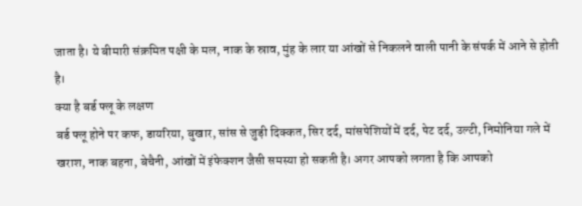जाता है। ये बीमारी संक्रमित पक्षी के मल, नाक के स्राव, मुंह के लार या आंखों से निकलने वाली पानी के संपर्क में आने से होती है।
क्या है बर्ड फ्लू के लक्षण
बर्ड फ्लू होने पर कफ, डायरिया, बुखार, सांस से जुड़ी दिक्कत, सिर दर्द, मांसपेशियों में दर्द, पेट दर्द, उल्टी, निमोनिया गले में खराश, नाक बहना, बेचैनी, आंखों में इंफेक्शन जैसी समस्या हो सकती है। अगर आपको लगता है कि आपको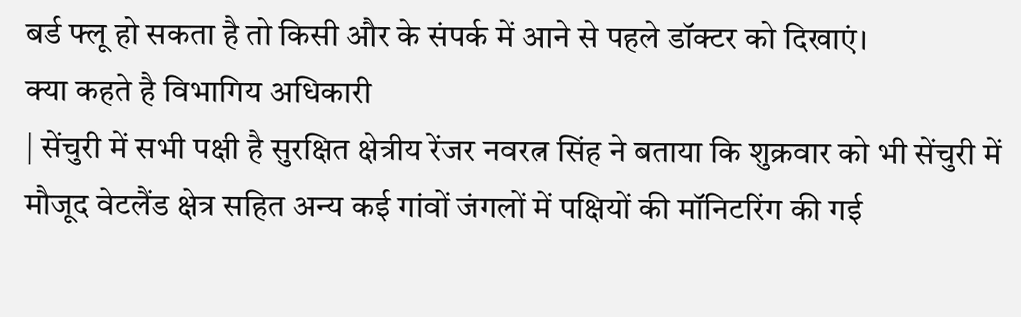बर्ड फ्लू हो सकता है तो किसी और के संपर्क में आने से पहले डॉक्टर को दिखाएं।
क्या कहते है विभागिय अधिकारी
| सेंचुरी में सभी पक्षी है सुरक्षित क्षेत्रीय रेंजर नवरत्न सिंह ने बताया कि शुक्रवार को भी सेंचुरी में मौजूद वेटलैंड क्षेत्र सहित अन्य कई गांवों जंगलों में पक्षियों की मॉनिटरिंग की गई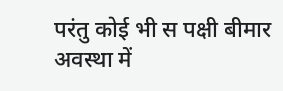परंतु कोई भी स पक्षी बीमार अवस्था में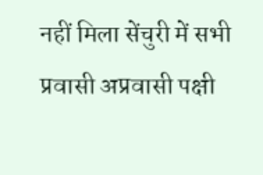नहीं मिला सेंचुरी में सभी प्रवासी अप्रवासी पक्षी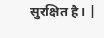सुरक्षित है। |